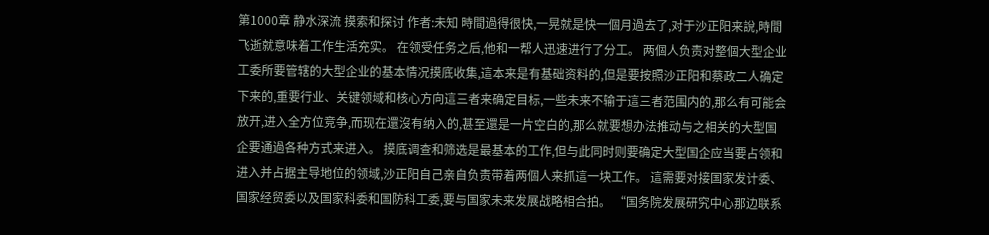第1000章 静水深流 摸索和探讨 作者:未知 時間過得很快,一晃就是快一個月過去了,对于沙正阳来說,時間飞逝就意味着工作生活充实。 在领受任务之后,他和一帮人迅速进行了分工。 两個人负责对整個大型企业工委所要管辖的大型企业的基本情况摸底收集,這本来是有基础资料的,但是要按照沙正阳和蔡政二人确定下来的,重要行业、关键领域和核心方向這三者来确定目标,一些未来不输于這三者范围内的,那么有可能会放开,进入全方位竞争,而现在還沒有纳入的,甚至還是一片空白的,那么就要想办法推动与之相关的大型国企要通過各种方式来进入。 摸底调查和筛选是最基本的工作,但与此同时则要确定大型国企应当要占领和进入并占据主导地位的领域,沙正阳自己亲自负责带着两個人来抓這一块工作。 這需要对接国家发计委、国家经贸委以及国家科委和国防科工委,要与国家未来发展战略相合拍。 “国务院发展研究中心那边联系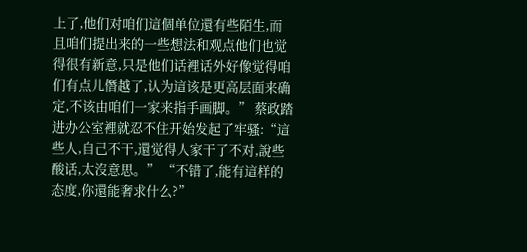上了,他们对咱们這個单位還有些陌生,而且咱们提出来的一些想法和观点他们也觉得很有新意,只是他们话裡话外好像觉得咱们有点儿僭越了,认为這该是更高层面来确定,不该由咱们一家来指手画脚。” 蔡政踏进办公室裡就忍不住开始发起了牢骚:“這些人,自己不干,還觉得人家干了不对,說些酸话,太沒意思。” “不错了,能有這样的态度,你還能奢求什么?”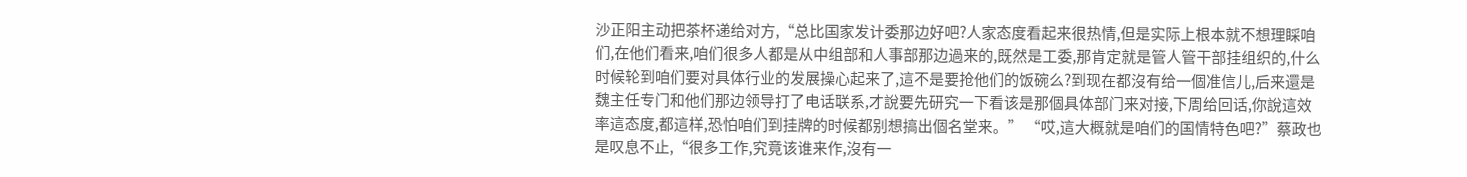沙正阳主动把茶杯递给对方,“总比国家发计委那边好吧?人家态度看起来很热情,但是实际上根本就不想理睬咱们,在他们看来,咱们很多人都是从中组部和人事部那边過来的,既然是工委,那肯定就是管人管干部挂组织的,什么时候轮到咱们要对具体行业的发展操心起来了,這不是要抢他们的饭碗么?到现在都沒有给一個准信儿,后来還是魏主任专门和他们那边领导打了电话联系,才說要先研究一下看该是那個具体部门来对接,下周给回话,你說這效率這态度,都這样,恐怕咱们到挂牌的时候都别想搞出個名堂来。” “哎,這大概就是咱们的国情特色吧?”蔡政也是叹息不止,“很多工作,究竟该谁来作,沒有一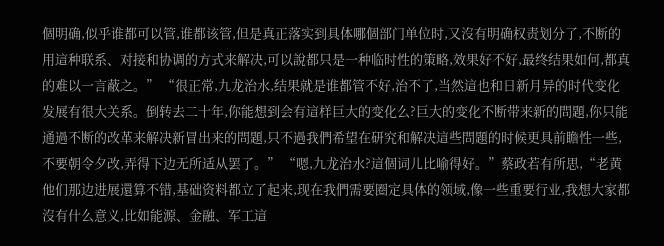個明确,似乎谁都可以管,谁都该管,但是真正落实到具体哪個部门单位时,又沒有明确权责划分了,不断的用這种联系、对接和协调的方式来解决,可以說都只是一种临时性的策略,效果好不好,最终结果如何,都真的难以一言蔽之。” “很正常,九龙治水,结果就是谁都管不好,治不了,当然這也和日新月异的时代变化发展有很大关系。倒转去二十年,你能想到会有這样巨大的变化么?巨大的变化不断带来新的問題,你只能通過不断的改革来解决新冒出来的問題,只不過我們希望在研究和解决這些問題的时候更具前瞻性一些,不要朝令夕改,弄得下边无所适从罢了。” “嗯,九龙治水?這個词儿比喻得好。”蔡政若有所思,“老黄他们那边进展還算不错,基础资料都立了起来,现在我們需要圈定具体的领域,像一些重要行业,我想大家都沒有什么意义,比如能源、金融、军工這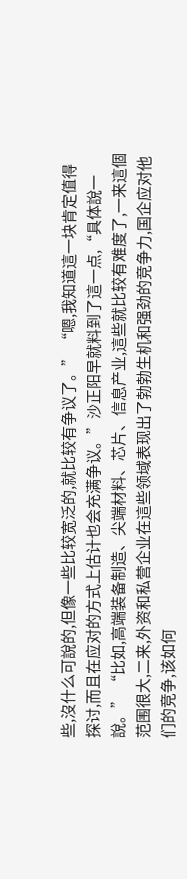些,沒什么可說的,但像一些比较宽泛的,就比较有争议了。” “嗯,我知道這一块肯定值得探讨,而且在应对的方式上估计也会充满争议。”沙正阳早就料到了這一点,“具体說一說。” “比如,高端装备制造、尖端材料、芯片、信息产业,這些就比较有难度了,一来這個范围很大,二来,外资和私营企业在這些领域表现出了勃勃生机和强劲的竞争力,国企应对他们的竞争,该如何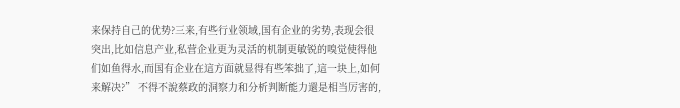来保持自己的优势?三来,有些行业领域,国有企业的劣势,表现会很突出,比如信息产业,私营企业更为灵活的机制更敏锐的嗅觉使得他们如鱼得水,而国有企业在這方面就显得有些笨拙了,這一块上,如何来解决?” 不得不說蔡政的洞察力和分析判断能力還是相当厉害的,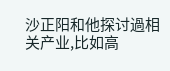沙正阳和他探讨過相关产业,比如高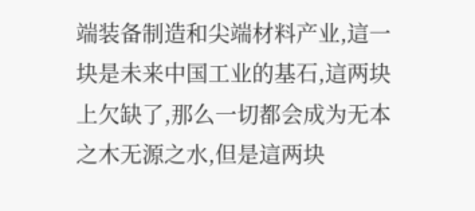端装备制造和尖端材料产业,這一块是未来中国工业的基石,這两块上欠缺了,那么一切都会成为无本之木无源之水,但是這两块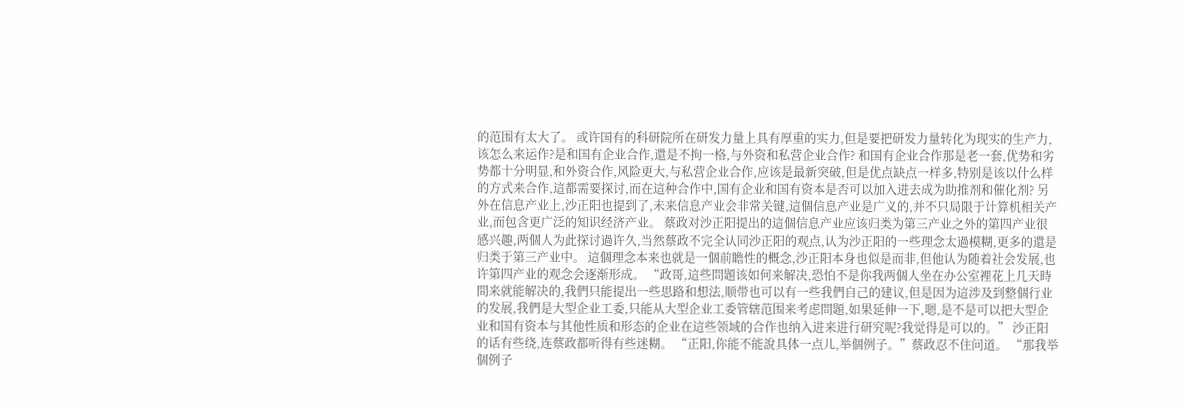的范围有太大了。 或许国有的科研院所在研发力量上具有厚重的实力,但是要把研发力量转化为现实的生产力,该怎么来运作?是和国有企业合作,還是不拘一格,与外资和私营企业合作? 和国有企业合作那是老一套,优势和劣势都十分明显,和外资合作,风险更大,与私营企业合作,应该是最新突破,但是优点缺点一样多,特别是该以什么样的方式来合作,這都需要探讨,而在這种合作中,国有企业和国有资本是否可以加入进去成为助推剂和催化剂? 另外在信息产业上,沙正阳也提到了,未来信息产业会非常关键,這個信息产业是广义的,并不只局限于计算机相关产业,而包含更广泛的知识经济产业。 蔡政对沙正阳提出的這個信息产业应该归类为第三产业之外的第四产业很感兴趣,两個人为此探讨過许久,当然蔡政不完全认同沙正阳的观点,认为沙正阳的一些理念太過模糊,更多的還是归类于第三产业中。 這個理念本来也就是一個前瞻性的概念,沙正阳本身也似是而非,但他认为随着社会发展,也许第四产业的观念会逐渐形成。 “政哥,這些問題该如何来解决,恐怕不是你我两個人坐在办公室裡花上几天時間来就能解决的,我們只能提出一些思路和想法,顺带也可以有一些我們自己的建议,但是因为這涉及到整個行业的发展,我們是大型企业工委,只能从大型企业工委管辖范围来考虑問題,如果延伸一下,嗯,是不是可以把大型企业和国有资本与其他性质和形态的企业在這些领域的合作也纳入进来进行研究呢?我觉得是可以的。” 沙正阳的话有些绕,连蔡政都听得有些迷糊。 “正阳,你能不能說具体一点儿,举個例子。”蔡政忍不住问道。 “那我举個例子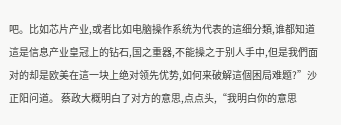吧。比如芯片产业,或者比如电脑操作系统为代表的這细分類,谁都知道這是信息产业皇冠上的钻石,国之重器,不能操之于别人手中,但是我們面对的却是欧美在這一块上绝对领先优势,如何来破解這個困局难题?”沙正阳问道。 蔡政大概明白了对方的意思,点点头,“我明白你的意思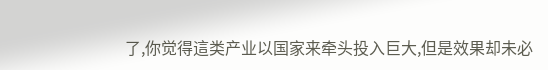了,你觉得這类产业以国家来牵头投入巨大,但是效果却未必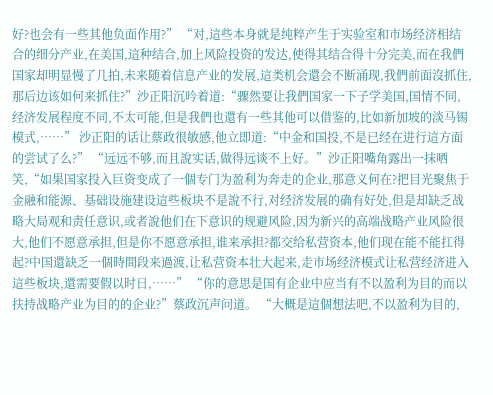好?也会有一些其他负面作用?” “对,這些本身就是纯粹产生于实验室和市场经济相结合的细分产业,在美国,這种结合,加上风险投资的发达,使得其结合得十分完美,而在我們国家却明显慢了几拍,未来随着信息产业的发展,這类机会還会不断涌现,我們前面沒抓住,那后边该如何来抓住?”沙正阳沉吟着道:“骤然要让我們国家一下子学美国,国情不同,经济发展程度不同,不太可能,但是我們也還有一些其他可以借鉴的,比如新加坡的淡马锡模式,……” 沙正阳的话让蔡政很敏感,他立即道:“中金和国投,不是已经在进行這方面的尝试了么?” “远远不够,而且說实话,做得远谈不上好。”沙正阳嘴角露出一抹哂笑,“如果国家投入巨资变成了一個专门为盈利为奔走的企业,那意义何在?把目光聚焦于金融和能源、基础设施建设這些板块不是說不行,对经济发展的确有好处,但是却缺乏战略大局观和责任意识,或者說他们在下意识的规避风险,因为新兴的高端战略产业风险很大,他们不愿意承担,但是你不愿意承担,谁来承担?都交给私营资本,他们现在能不能扛得起?中国還缺乏一個時間段来過渡,让私营资本壮大起来,走市场经济模式让私营经济进入這些板块,還需要假以时日,……” “你的意思是国有企业中应当有不以盈利为目的而以扶持战略产业为目的的企业?”蔡政沉声问道。 “大概是這個想法吧,不以盈利为目的,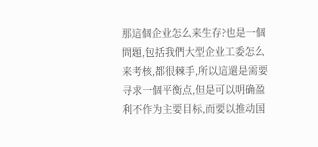那這個企业怎么来生存?也是一個問題,包括我們大型企业工委怎么来考核,都很棘手,所以這還是需要寻求一個平衡点,但是可以明确盈利不作为主要目标,而要以推动国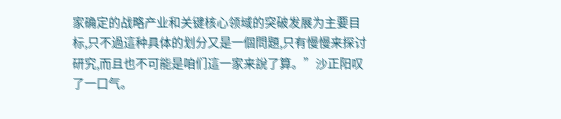家确定的战略产业和关键核心领域的突破发展为主要目标,只不過這种具体的划分又是一個問題,只有慢慢来探讨研究,而且也不可能是咱们這一家来說了算。”沙正阳叹了一口气。